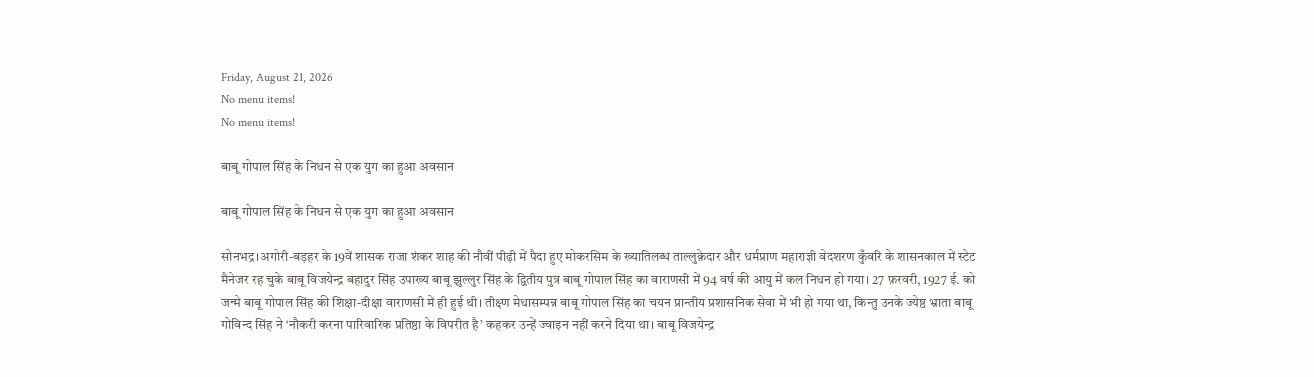Friday, August 21, 2026
No menu items!
No menu items!

बाबू गोपाल सिंह के निधन से एक युग का हुआ अवसान

बाबू गोपाल सिंह के निधन से एक युग का हुआ अवसान

सोनभद्र।अगोरी-बड़हर के 19वें शासक राजा शंकर शाह की नौवीं पीढ़ी में पैदा हुए मोकरसिम के ख्यातिलब्ध ताल्लुक़ेदार और धर्मप्राण महाराज्ञी वेदशरण कुँवरि के शासनकाल में स्टेट मैनेजर रह चुके बाबू विजयेन्द्र बहादुर सिंह उपाख्य बाबू झुल्लुर सिंह के द्वितीय पुत्र बाबू गोपाल सिंह का वाराणसी में 94 वर्ष की आयु में कल निधन हो गया। 27 फ़रवरी, 1927 ई. को जन्मे बाबू गोपाल सिंह की शिक्षा-दीक्षा वाराणसी में ही हुई थी। तीक्ष्ण मेधासम्पन्न बाबू गोपाल सिंह का चयन प्रान्तीय प्रशासनिक सेवा में भी हो गया था, किन्तु उनके ज्येष्ठ भ्राता बाबू गोविन्द सिंह ने ‘नौकरी करना पारिवारिक प्रतिष्ठा के विपरीत है’ कहकर उन्हें ज्वाइन नहीं करने दिया था। बाबू विजयेन्द्र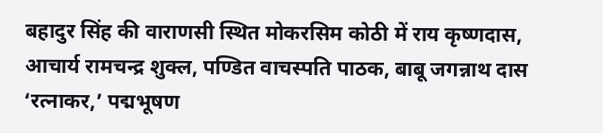बहादुर सिंह की वाराणसी स्थित मोकरसिम कोठी में राय कृष्णदास, आचार्य रामचन्द्र शुक्ल, पण्डित वाचस्पति पाठक, बाबू जगन्नाथ दास ‘रत्नाकर,’ पद्मभूषण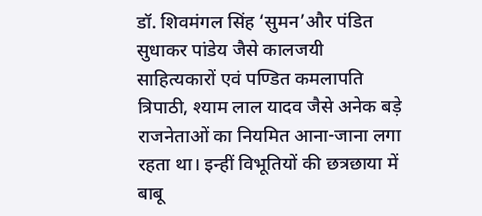डॉ. शिवमंगल सिंह ‘सुमन’और पंडित सुधाकर पांडेय जैसे कालजयी साहित्यकारों एवं पण्डित कमलापति त्रिपाठी, श्याम लाल यादव जैसे अनेक बड़े राजनेताओं का नियमित आना-जाना लगा रहता था। इन्हीं विभूतियों की छत्रछाया में बाबू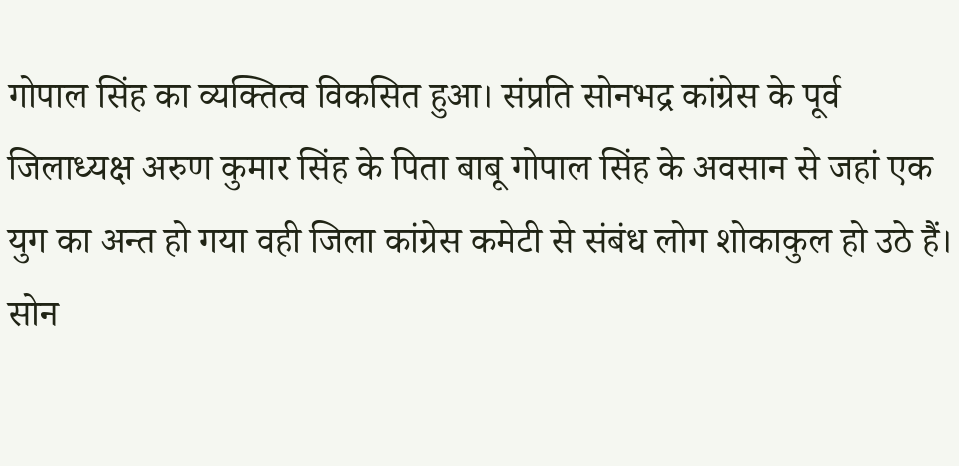गोपाल सिंह का व्यक्तित्व विकसित हुआ। संप्रति सोनभद्र कांग्रेस के पूर्व जिलाध्यक्ष अरुण कुमार सिंह के पिता बाबू गोपाल सिंह के अवसान से जहां एक युग का अन्त हो गया वही जिला कांग्रेस कमेटी से संबंध लोग शोकाकुल हो उठे हैं।
सोन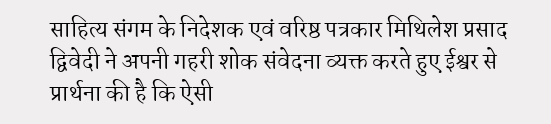साहित्य संगम के निदेशक एवं वरिष्ठ पत्रकार मिथिलेश प्रसाद द्विवेदी ने अपनी गहरी शोक संवेदना व्यक्त करते हुए ईश्वर से प्रार्थना की है कि ऐसी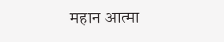महान आत्मा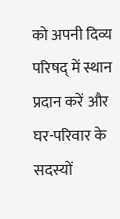को अपनी दिव्य परिषद् में स्थान प्रदान करें और घर-परिवार के सदस्यों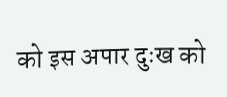को इस अपार दुःख को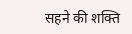सहने की शक्ति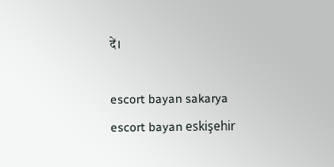दें।

escort bayan sakarya escort bayan eskişehir